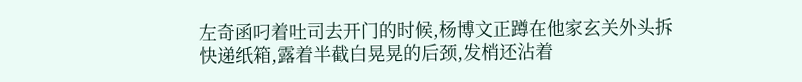左奇函叼着吐司去开门的时候,杨博文正蹲在他家玄关外头拆快递纸箱,露着半截白晃晃的后颈,发梢还沾着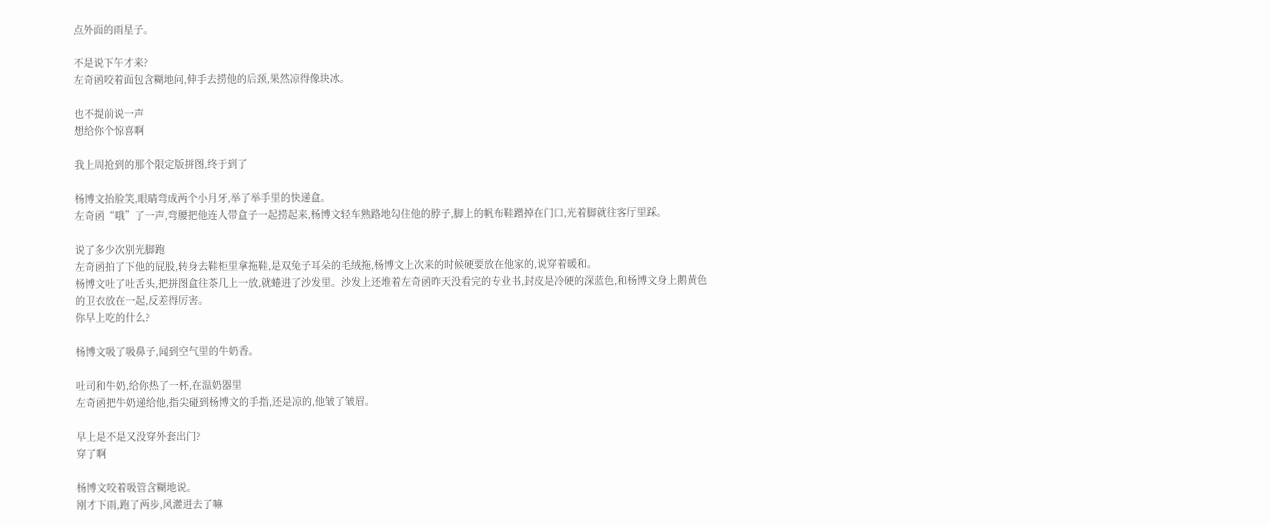点外面的雨星子。

不是说下午才来?
左奇函咬着面包含糊地问,伸手去捞他的后颈,果然凉得像块冰。

也不提前说一声
想给你个惊喜啊

我上周抢到的那个限定版拼图,终于到了

杨博文抬脸笑,眼睛弯成两个小月牙,举了举手里的快递盒。
左奇函“哦”了一声,弯腰把他连人带盒子一起捞起来,杨博文轻车熟路地勾住他的脖子,脚上的帆布鞋蹭掉在门口,光着脚就往客厅里踩。

说了多少次别光脚跑
左奇函拍了下他的屁股,转身去鞋柜里拿拖鞋,是双兔子耳朵的毛绒拖,杨博文上次来的时候硬要放在他家的,说穿着暖和。
杨博文吐了吐舌头,把拼图盒往茶几上一放,就蜷进了沙发里。沙发上还堆着左奇函昨天没看完的专业书,封皮是冷硬的深蓝色,和杨博文身上鹅黄色的卫衣放在一起,反差得厉害。
你早上吃的什么?

杨博文吸了吸鼻子,闻到空气里的牛奶香。

吐司和牛奶,给你热了一杯,在温奶器里
左奇函把牛奶递给他,指尖碰到杨博文的手指,还是凉的,他皱了皱眉。

早上是不是又没穿外套出门?
穿了啊

杨博文咬着吸管含糊地说。
刚才下雨,跑了两步,风灌进去了嘛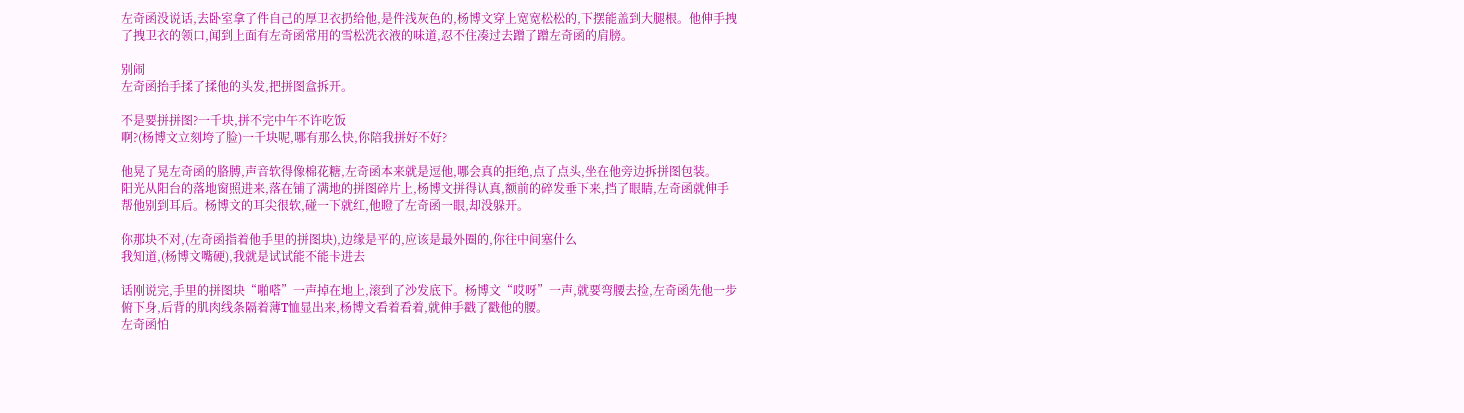左奇函没说话,去卧室拿了件自己的厚卫衣扔给他,是件浅灰色的,杨博文穿上宽宽松松的,下摆能盖到大腿根。他伸手拽了拽卫衣的领口,闻到上面有左奇函常用的雪松洗衣液的味道,忍不住凑过去蹭了蹭左奇函的肩膀。

别闹
左奇函抬手揉了揉他的头发,把拼图盒拆开。

不是要拼拼图?一千块,拼不完中午不许吃饭
啊?(杨博文立刻垮了脸)一千块呢,哪有那么快,你陪我拼好不好?

他晃了晃左奇函的胳膊,声音软得像棉花糖,左奇函本来就是逗他,哪会真的拒绝,点了点头,坐在他旁边拆拼图包装。
阳光从阳台的落地窗照进来,落在铺了满地的拼图碎片上,杨博文拼得认真,额前的碎发垂下来,挡了眼睛,左奇函就伸手帮他别到耳后。杨博文的耳尖很软,碰一下就红,他瞪了左奇函一眼,却没躲开。

你那块不对,(左奇函指着他手里的拼图块),边缘是平的,应该是最外圈的,你往中间塞什么
我知道,(杨博文嘴硬),我就是试试能不能卡进去

话刚说完,手里的拼图块“啪嗒”一声掉在地上,滚到了沙发底下。杨博文“哎呀”一声,就要弯腰去捡,左奇函先他一步俯下身,后背的肌肉线条隔着薄T恤显出来,杨博文看着看着,就伸手戳了戳他的腰。
左奇函怕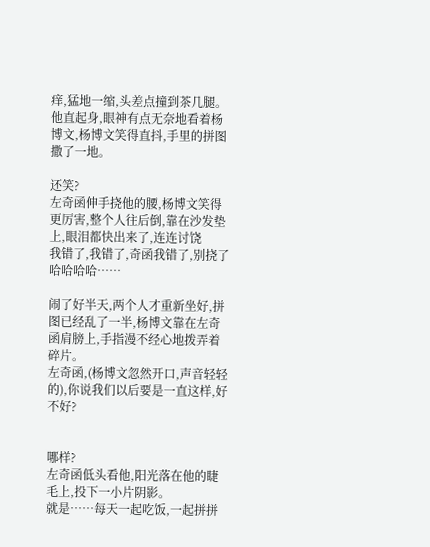痒,猛地一缩,头差点撞到茶几腿。他直起身,眼神有点无奈地看着杨博文,杨博文笑得直抖,手里的拼图撒了一地。

还笑?
左奇函伸手挠他的腰,杨博文笑得更厉害,整个人往后倒,靠在沙发垫上,眼泪都快出来了,连连讨饶
我错了,我错了,奇函我错了,别挠了哈哈哈哈……

闹了好半天,两个人才重新坐好,拼图已经乱了一半,杨博文靠在左奇函肩膀上,手指漫不经心地拨弄着碎片。
左奇函,(杨博文忽然开口,声音轻轻的),你说我们以后要是一直这样,好不好?


哪样?
左奇函低头看他,阳光落在他的睫毛上,投下一小片阴影。
就是……每天一起吃饭,一起拼拼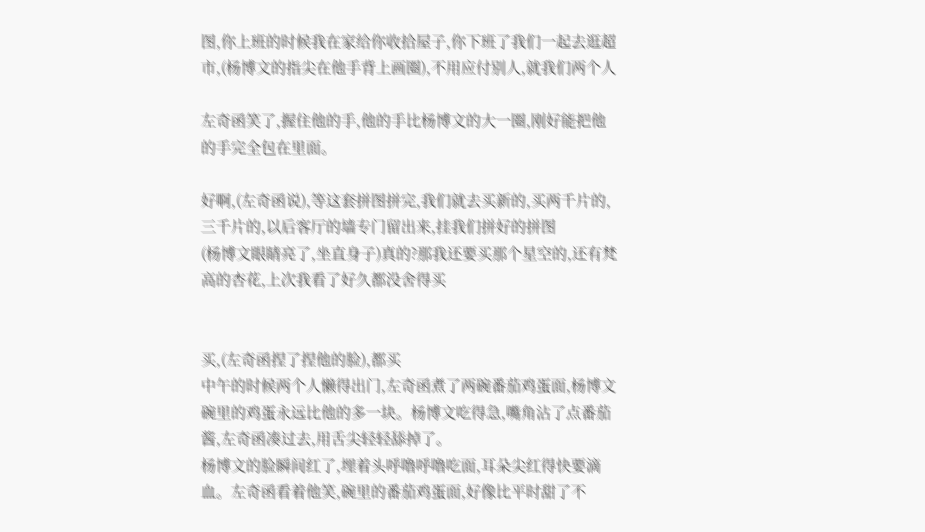图,你上班的时候我在家给你收拾屋子,你下班了我们一起去逛超市,(杨博文的指尖在他手背上画圈),不用应付别人,就我们两个人

左奇函笑了,握住他的手,他的手比杨博文的大一圈,刚好能把他的手完全包在里面。

好啊,(左奇函说),等这套拼图拼完,我们就去买新的,买两千片的,三千片的,以后客厅的墙专门留出来,挂我们拼好的拼图
(杨博文眼睛亮了,坐直身子)真的?那我还要买那个星空的,还有梵高的杏花,上次我看了好久都没舍得买


买,(左奇函捏了捏他的脸),都买
中午的时候两个人懒得出门,左奇函煮了两碗番茄鸡蛋面,杨博文碗里的鸡蛋永远比他的多一块。杨博文吃得急,嘴角沾了点番茄酱,左奇函凑过去,用舌尖轻轻舔掉了。
杨博文的脸瞬间红了,埋着头呼噜呼噜吃面,耳朵尖红得快要滴血。左奇函看着他笑,碗里的番茄鸡蛋面,好像比平时甜了不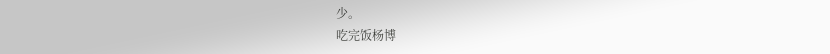少。
吃完饭杨博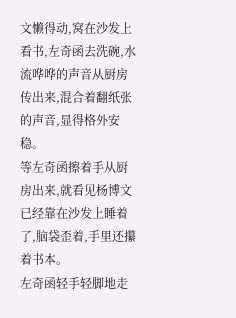文懒得动,窝在沙发上看书,左奇函去洗碗,水流哗哗的声音从厨房传出来,混合着翻纸张的声音,显得格外安稳。
等左奇函擦着手从厨房出来,就看见杨博文已经靠在沙发上睡着了,脑袋歪着,手里还攥着书本。
左奇函轻手轻脚地走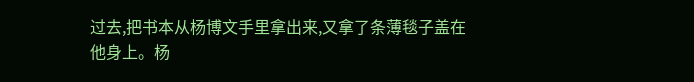过去,把书本从杨博文手里拿出来,又拿了条薄毯子盖在他身上。杨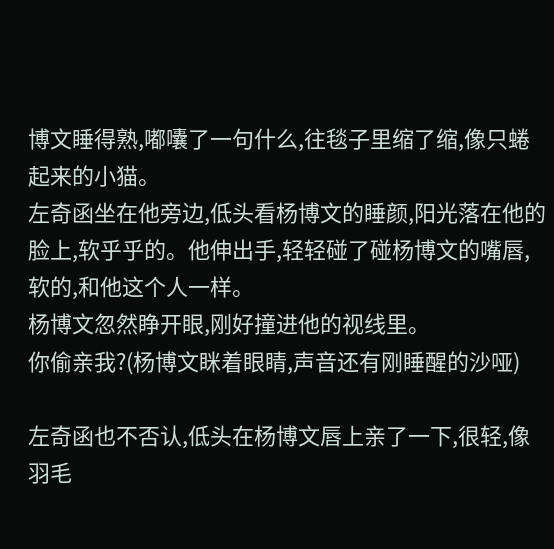博文睡得熟,嘟囔了一句什么,往毯子里缩了缩,像只蜷起来的小猫。
左奇函坐在他旁边,低头看杨博文的睡颜,阳光落在他的脸上,软乎乎的。他伸出手,轻轻碰了碰杨博文的嘴唇,软的,和他这个人一样。
杨博文忽然睁开眼,刚好撞进他的视线里。
你偷亲我?(杨博文眯着眼睛,声音还有刚睡醒的沙哑)

左奇函也不否认,低头在杨博文唇上亲了一下,很轻,像羽毛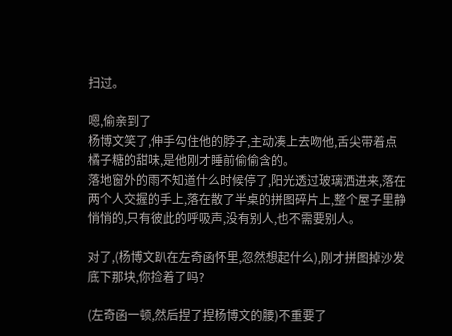扫过。

嗯,偷亲到了
杨博文笑了,伸手勾住他的脖子,主动凑上去吻他,舌尖带着点橘子糖的甜味,是他刚才睡前偷偷含的。
落地窗外的雨不知道什么时候停了,阳光透过玻璃洒进来,落在两个人交握的手上,落在散了半桌的拼图碎片上,整个屋子里静悄悄的,只有彼此的呼吸声,没有别人,也不需要别人。

对了,(杨博文趴在左奇函怀里,忽然想起什么),刚才拼图掉沙发底下那块,你捡着了吗?

(左奇函一顿,然后捏了捏杨博文的腰)不重要了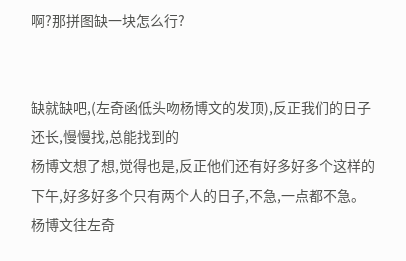啊?那拼图缺一块怎么行?


缺就缺吧,(左奇函低头吻杨博文的发顶),反正我们的日子还长,慢慢找,总能找到的
杨博文想了想,觉得也是,反正他们还有好多好多个这样的下午,好多好多个只有两个人的日子,不急,一点都不急。
杨博文往左奇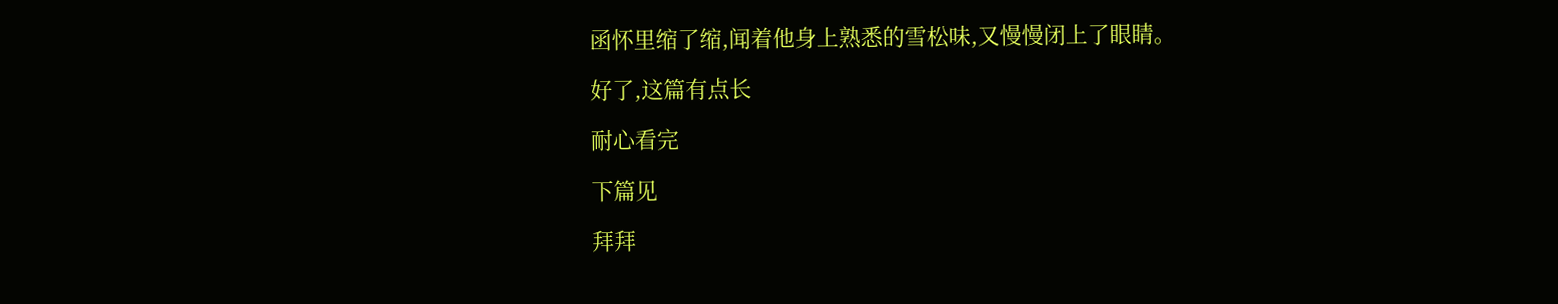函怀里缩了缩,闻着他身上熟悉的雪松味,又慢慢闭上了眼睛。

好了,这篇有点长

耐心看完

下篇见

拜拜